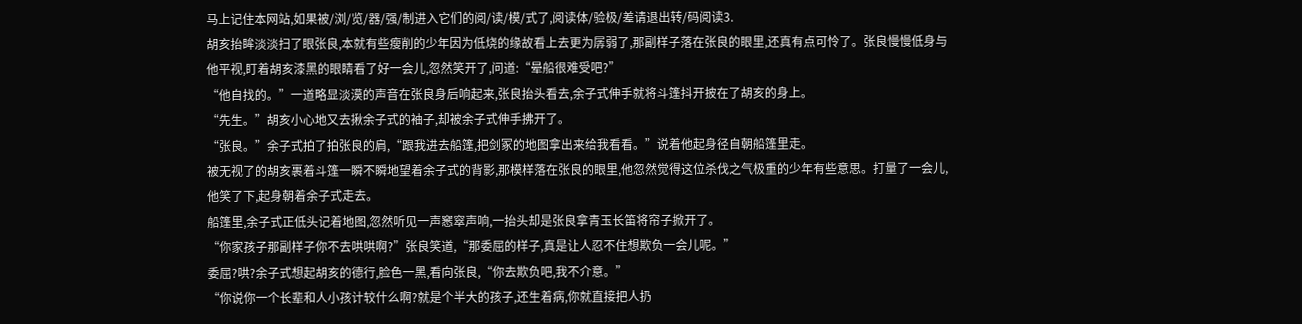马上记住本网站,如果被/浏/览/器/强/制进入它们的阅/读/模/式了,阅读体/验极/差请退出转/码阅读3.
胡亥抬眸淡淡扫了眼张良,本就有些瘦削的少年因为低烧的缘故看上去更为孱弱了,那副样子落在张良的眼里,还真有点可怜了。张良慢慢低身与他平视,盯着胡亥漆黑的眼睛看了好一会儿,忽然笑开了,问道:“晕船很难受吧?”
“他自找的。”一道略显淡漠的声音在张良身后响起来,张良抬头看去,余子式伸手就将斗篷抖开披在了胡亥的身上。
“先生。”胡亥小心地又去揪余子式的袖子,却被余子式伸手拂开了。
“张良。”余子式拍了拍张良的肩,“跟我进去船篷,把剑冢的地图拿出来给我看看。”说着他起身径自朝船篷里走。
被无视了的胡亥裹着斗篷一瞬不瞬地望着余子式的背影,那模样落在张良的眼里,他忽然觉得这位杀伐之气极重的少年有些意思。打量了一会儿,他笑了下,起身朝着余子式走去。
船篷里,余子式正低头记着地图,忽然听见一声窸窣声响,一抬头却是张良拿青玉长笛将帘子掀开了。
“你家孩子那副样子你不去哄哄啊?”张良笑道,“那委屈的样子,真是让人忍不住想欺负一会儿呢。”
委屈?哄?余子式想起胡亥的德行,脸色一黑,看向张良,“你去欺负吧,我不介意。”
“你说你一个长辈和人小孩计较什么啊?就是个半大的孩子,还生着病,你就直接把人扔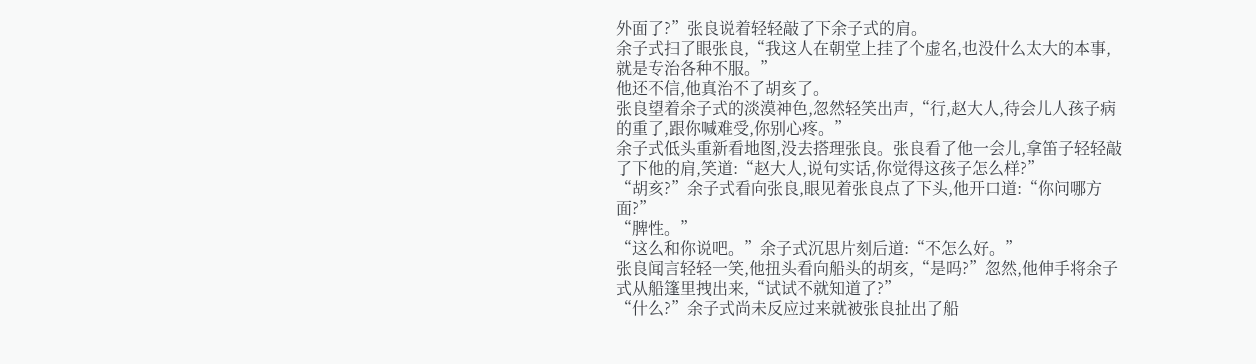外面了?”张良说着轻轻敲了下余子式的肩。
余子式扫了眼张良,“我这人在朝堂上挂了个虚名,也没什么太大的本事,就是专治各种不服。”
他还不信,他真治不了胡亥了。
张良望着余子式的淡漠神色,忽然轻笑出声,“行,赵大人,待会儿人孩子病的重了,跟你喊难受,你别心疼。”
余子式低头重新看地图,没去搭理张良。张良看了他一会儿,拿笛子轻轻敲了下他的肩,笑道:“赵大人,说句实话,你觉得这孩子怎么样?”
“胡亥?”余子式看向张良,眼见着张良点了下头,他开口道:“你问哪方面?”
“脾性。”
“这么和你说吧。”余子式沉思片刻后道:“不怎么好。”
张良闻言轻轻一笑,他扭头看向船头的胡亥,“是吗?”忽然,他伸手将余子式从船篷里拽出来,“试试不就知道了?”
“什么?”余子式尚未反应过来就被张良扯出了船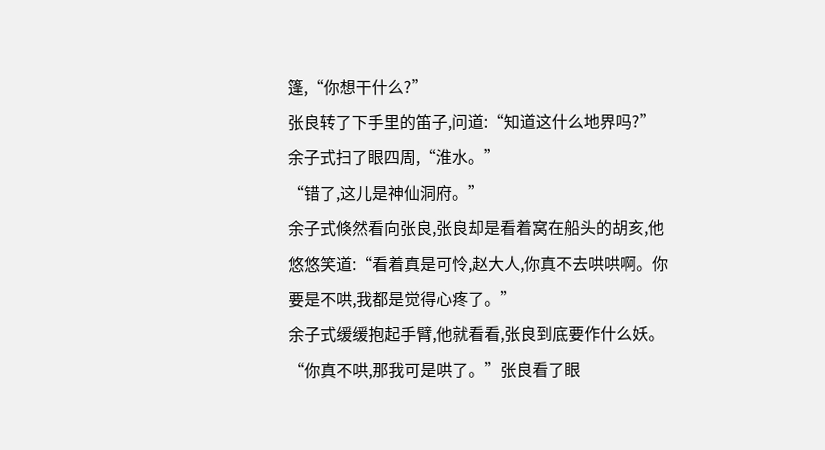篷,“你想干什么?”
张良转了下手里的笛子,问道:“知道这什么地界吗?”
余子式扫了眼四周,“淮水。”
“错了,这儿是神仙洞府。”
余子式倏然看向张良,张良却是看着窝在船头的胡亥,他悠悠笑道:“看着真是可怜,赵大人,你真不去哄哄啊。你要是不哄,我都是觉得心疼了。”
余子式缓缓抱起手臂,他就看看,张良到底要作什么妖。
“你真不哄,那我可是哄了。”张良看了眼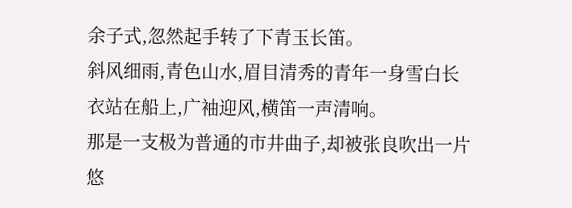余子式,忽然起手转了下青玉长笛。
斜风细雨,青色山水,眉目清秀的青年一身雪白长衣站在船上,广袖迎风,横笛一声清响。
那是一支极为普通的市井曲子,却被张良吹出一片悠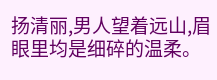扬清丽,男人望着远山,眉眼里均是细碎的温柔。